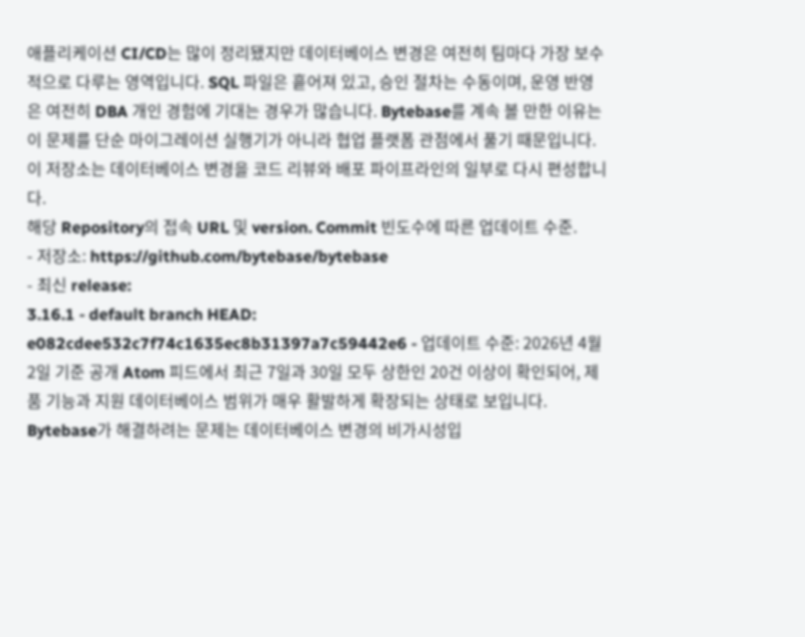애플리케이션 CI/CD는 많이 정리됐지만 데이터베이스 변경은 여전히 팀마다 가장 보수적으로 다루는 영역입니다. SQL 파일은 흩어져 있고, 승인 절차는 수동이며, 운영 반영은 여전히 DBA 개인 경험에 기대는 경우가 많습니다. Bytebase를 계속 볼 만한 이유는 이 문제를 단순 마이그레이션 실행기가 아니라 협업 플랫폼 관점에서 풀기 때문입니다. 이 저장소는 데이터베이스 변경을 코드 리뷰와 배포 파이프라인의 일부로 다시 편성합니다.
해당 Repository의 접속 URL 및 version. Commit 빈도수에 따른 업데이트 수준.
- 저장소: https://github.com/bytebase/bytebase
- 최신 release:
3.16.1 - default branch HEAD:
e082cdee532c7f74c1635ec8b31397a7c59442e6 - 업데이트 수준: 2026년 4월 2일 기준 공개 Atom 피드에서 최근 7일과 30일 모두 상한인 20건 이상이 확인되어, 제품 기능과 지원 데이터베이스 범위가 매우 활발하게 확장되는 상태로 보입니다.
Bytebase가 해결하려는 문제는 데이터베이스 변경의 비가시성입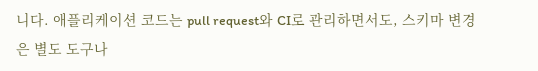니다. 애플리케이션 코드는 pull request와 CI로 관리하면서도, 스키마 변경은 별도 도구나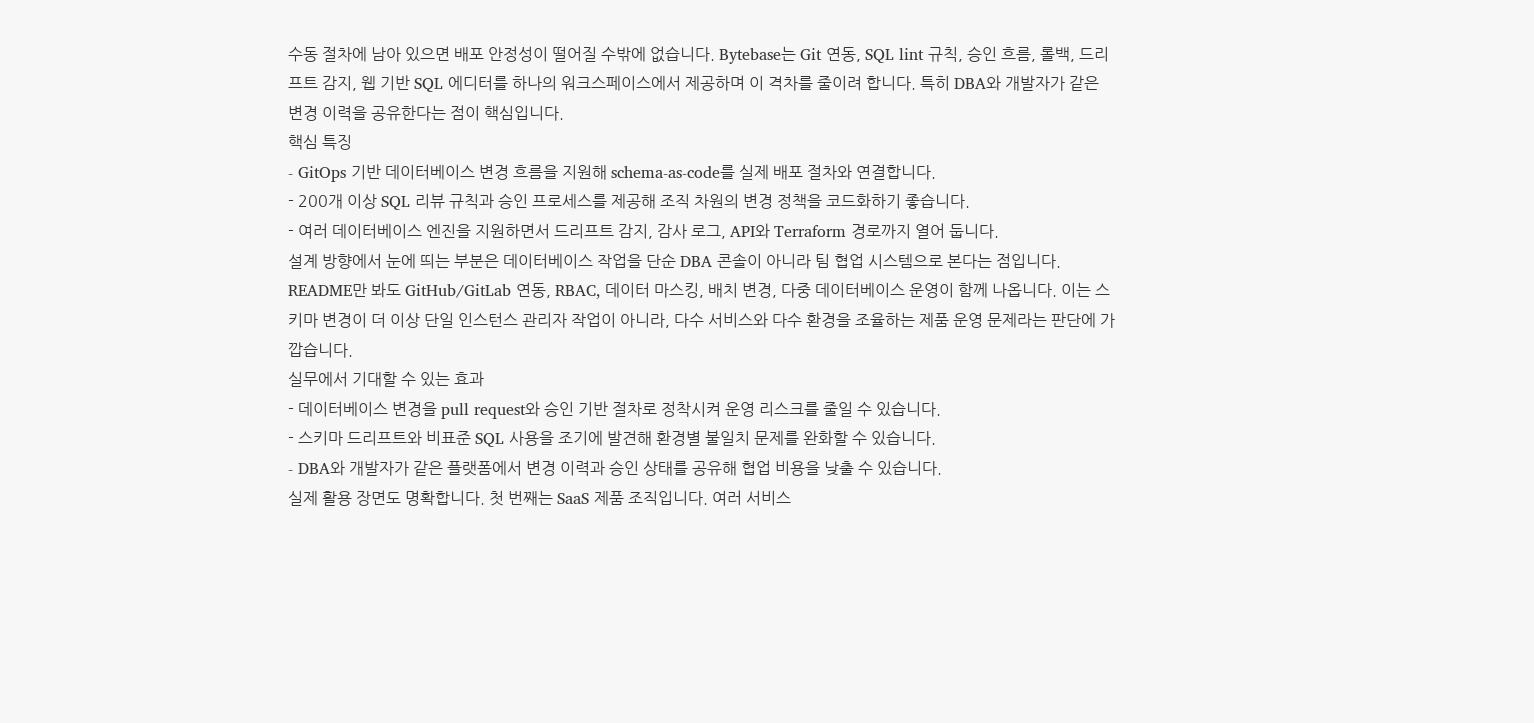수동 절차에 남아 있으면 배포 안정성이 떨어질 수밖에 없습니다. Bytebase는 Git 연동, SQL lint 규칙, 승인 흐름, 롤백, 드리프트 감지, 웹 기반 SQL 에디터를 하나의 워크스페이스에서 제공하며 이 격차를 줄이려 합니다. 특히 DBA와 개발자가 같은 변경 이력을 공유한다는 점이 핵심입니다.
핵심 특징
- GitOps 기반 데이터베이스 변경 흐름을 지원해 schema-as-code를 실제 배포 절차와 연결합니다.
- 200개 이상 SQL 리뷰 규칙과 승인 프로세스를 제공해 조직 차원의 변경 정책을 코드화하기 좋습니다.
- 여러 데이터베이스 엔진을 지원하면서 드리프트 감지, 감사 로그, API와 Terraform 경로까지 열어 둡니다.
설계 방향에서 눈에 띄는 부분은 데이터베이스 작업을 단순 DBA 콘솔이 아니라 팀 협업 시스템으로 본다는 점입니다. README만 봐도 GitHub/GitLab 연동, RBAC, 데이터 마스킹, 배치 변경, 다중 데이터베이스 운영이 함께 나옵니다. 이는 스키마 변경이 더 이상 단일 인스턴스 관리자 작업이 아니라, 다수 서비스와 다수 환경을 조율하는 제품 운영 문제라는 판단에 가깝습니다.
실무에서 기대할 수 있는 효과
- 데이터베이스 변경을 pull request와 승인 기반 절차로 정착시켜 운영 리스크를 줄일 수 있습니다.
- 스키마 드리프트와 비표준 SQL 사용을 조기에 발견해 환경별 불일치 문제를 완화할 수 있습니다.
- DBA와 개발자가 같은 플랫폼에서 변경 이력과 승인 상태를 공유해 협업 비용을 낮출 수 있습니다.
실제 활용 장면도 명확합니다. 첫 번째는 SaaS 제품 조직입니다. 여러 서비스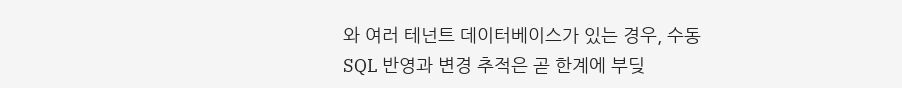와 여러 테넌트 데이터베이스가 있는 경우, 수동 SQL 반영과 변경 추적은 곧 한계에 부딪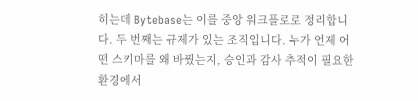히는데 Bytebase는 이를 중앙 워크플로로 정리합니다. 두 번째는 규제가 있는 조직입니다. 누가 언제 어떤 스키마를 왜 바꿨는지, 승인과 감사 추적이 필요한 환경에서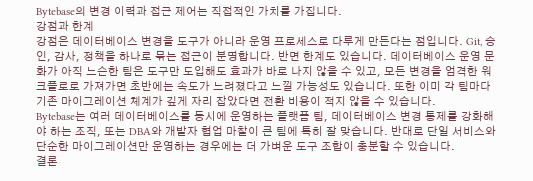Bytebase의 변경 이력과 접근 제어는 직접적인 가치를 가집니다.
강점과 한계
강점은 데이터베이스 변경을 도구가 아니라 운영 프로세스로 다루게 만든다는 점입니다. Git, 승인, 감사, 정책을 하나로 묶는 접근이 분명합니다. 반면 한계도 있습니다. 데이터베이스 운영 문화가 아직 느슨한 팀은 도구만 도입해도 효과가 바로 나지 않을 수 있고, 모든 변경을 엄격한 워크플로로 가져가면 초반에는 속도가 느려졌다고 느낄 가능성도 있습니다. 또한 이미 각 팀마다 기존 마이그레이션 체계가 깊게 자리 잡았다면 전환 비용이 적지 않을 수 있습니다.
Bytebase는 여러 데이터베이스를 동시에 운영하는 플랫폼 팀, 데이터베이스 변경 통제를 강화해야 하는 조직, 또는 DBA와 개발자 협업 마찰이 큰 팀에 특히 잘 맞습니다. 반대로 단일 서비스와 단순한 마이그레이션만 운영하는 경우에는 더 가벼운 도구 조합이 충분할 수 있습니다.
결론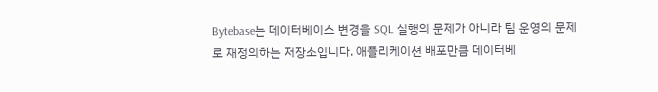Bytebase는 데이터베이스 변경을 SQL 실행의 문제가 아니라 팀 운영의 문제로 재정의하는 저장소입니다. 애플리케이션 배포만큼 데이터베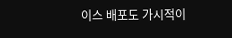이스 배포도 가시적이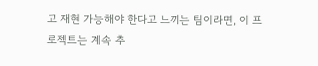고 재현 가능해야 한다고 느끼는 팀이라면, 이 프로젝트는 계속 추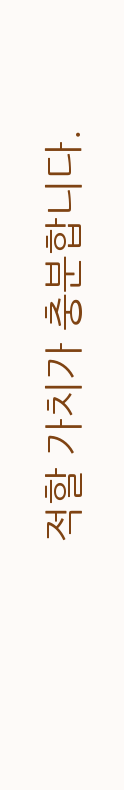적할 가치가 충분합니다.